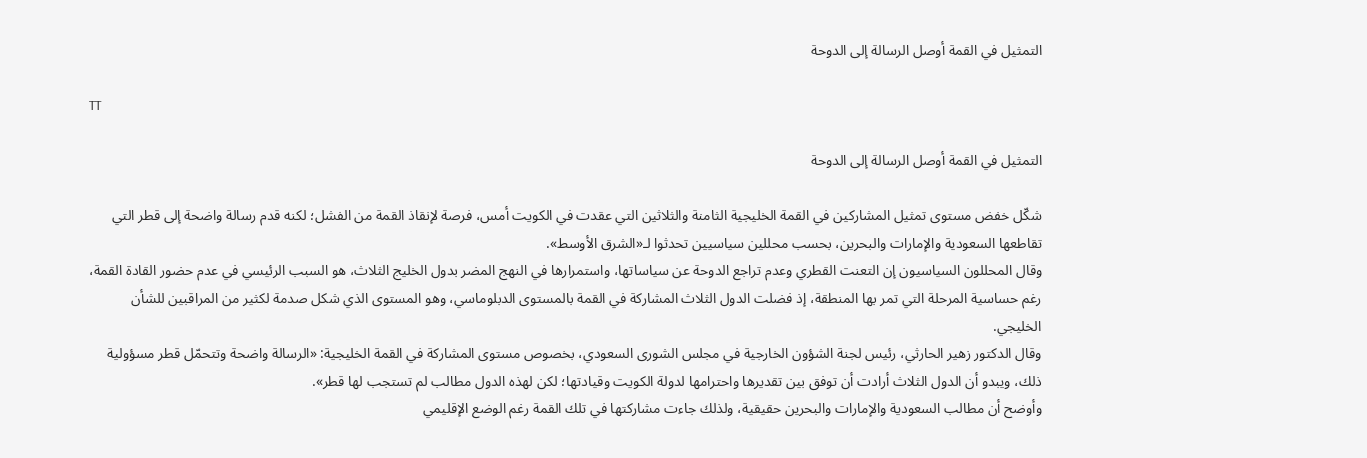التمثيل في القمة أوصل الرسالة إلى الدوحة

TT

التمثيل في القمة أوصل الرسالة إلى الدوحة

شكّل خفض مستوى تمثيل المشاركين في القمة الخليجية الثامنة والثلاثين التي عقدت في الكويت أمس، فرصة لإنقاذ القمة من الفشل؛ لكنه قدم رسالة واضحة إلى قطر التي تقاطعها السعودية والإمارات والبحرين، بحسب محللين سياسيين تحدثوا لـ«الشرق الأوسط».
وقال المحللون السياسيون إن التعنت القطري وعدم تراجع الدوحة عن سياساتها، واستمرارها في النهج المضر بدول الخليج الثلاث، هو السبب الرئيسي في عدم حضور القادة القمة، رغم حساسية المرحلة التي تمر بها المنطقة، إذ فضلت الدول الثلاث المشاركة في القمة بالمستوى الدبلوماسي، وهو المستوى الذي شكل صدمة لكثير من المراقبين للشأن الخليجي.
وقال الدكتور زهير الحارثي، رئيس لجنة الشؤون الخارجية في مجلس الشورى السعودي، بخصوص مستوى المشاركة في القمة الخليجية: «الرسالة واضحة وتتحمّل قطر مسؤولية ذلك، ويبدو أن الدول الثلاث أرادت أن توفق بين تقديرها واحترامها لدولة الكويت وقيادتها؛ لكن لهذه الدول مطالب لم تستجب لها قطر».
وأوضح أن مطالب السعودية والإمارات والبحرين حقيقية، ولذلك جاءت مشاركتها في تلك القمة رغم الوضع الإقليمي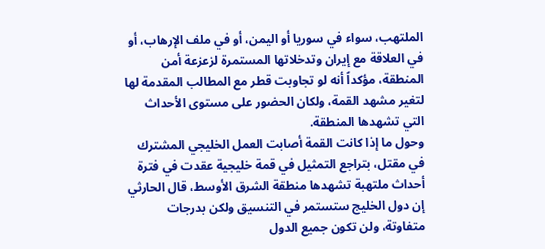الملتهب، سواء في سوريا أو اليمن، أو في ملف الإرهاب، أو في العلاقة مع إيران وتدخلاتها المستمرة لزعزعة أمن المنطقة، مؤكداً أنه لو تجاوبت قطر مع المطالب المقدمة لها لتغير مشهد القمة، ولكان الحضور على مستوى الأحداث التي تشهدها المنطقة.
وحول ما إذا كانت القمة أصابت العمل الخليجي المشترك في مقتل، بتراجع التمثيل في قمة خليجية عقدت في فترة أحداث ملتهبة تشهدها منطقة الشرق الأوسط، قال الحارثي إن دول الخليج ستستمر في التنسيق ولكن بدرجات متفاوتة، ولن تكون جميع الدول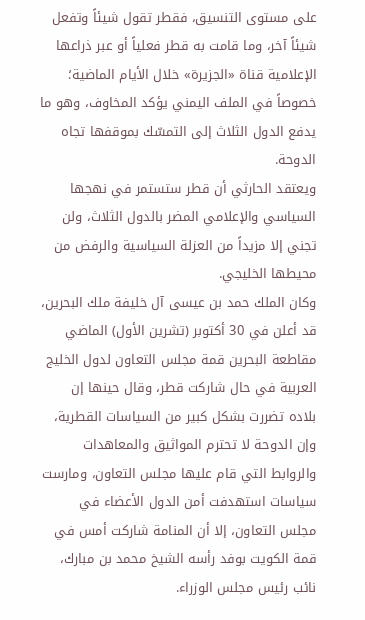على مستوى التنسيق، فقطر تقول شيئاً وتفعل شيئاً آخر، وما قامت به قطر فعلياً أو عبر ذراعها الإعلامية قناة «الجزيرة» خلال الأيام الماضية؛ خصوصاً في الملف اليمني يؤكد المخاوف، وهو ما يدفع الدول الثلاث إلى التمسّك بموقفها تجاه الدوحة.
ويعتقد الحارثي أن قطر ستستمر في نهجها السياسي والإعلامي المضر بالدول الثلاث، ولن تجني إلا مزيداً من العزلة السياسية والرفض من محيطها الخليجي.
وكان الملك حمد بن عيسى آل خليفة ملك البحرين، قد أعلن في 30 أكتوبر (تشرين الأول) الماضي مقاطعة البحرين قمة مجلس التعاون لدول الخليج العربية في حال شاركت قطر، وقال حينها إن بلاده تضررت بشكل كبير من السياسات القطرية، وإن الدوحة لا تحترم المواثيق والمعاهدات والروابط التي قام عليها مجلس التعاون، ومارست سياسات استهدفت أمن الدول الأعضاء في مجلس التعاون، إلا أن المنامة شاركت أمس في قمة الكويت بوفد رأسه الشيخ محمد بن مبارك، نائب رئيس مجلس الوزراء.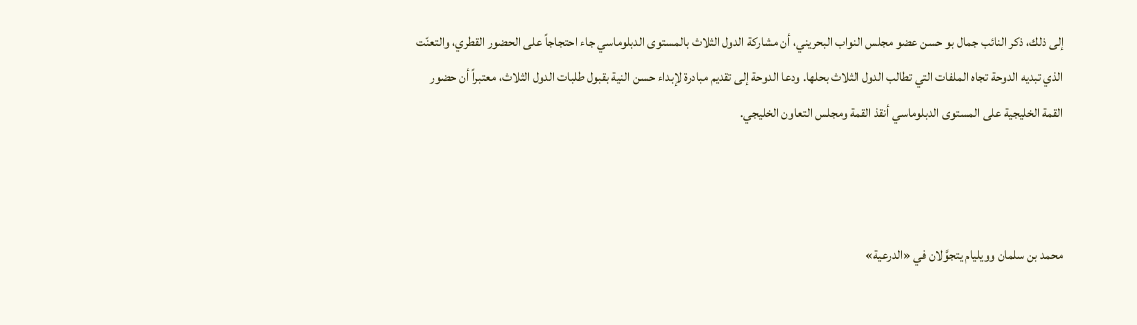إلى ذلك، ذكر النائب جمال بو حسن عضو مجلس النواب البحريني، أن مشاركة الدول الثلاث بالمستوى الدبلوماسي جاء احتجاجاً على الحضور القطري، والتعنّت الذي تبديه الدوحة تجاه الملفات التي تطالب الدول الثلاث بحلها. ودعا الدوحة إلى تقديم مبادرة لإبداء حسن النية بقبول طلبات الدول الثلاث، معتبراً أن حضور القمة الخليجية على المستوى الدبلوماسي أنقذ القمة ومجلس التعاون الخليجي.



محمد بن سلمان وويليام يتجوَّلان في «الدرعية»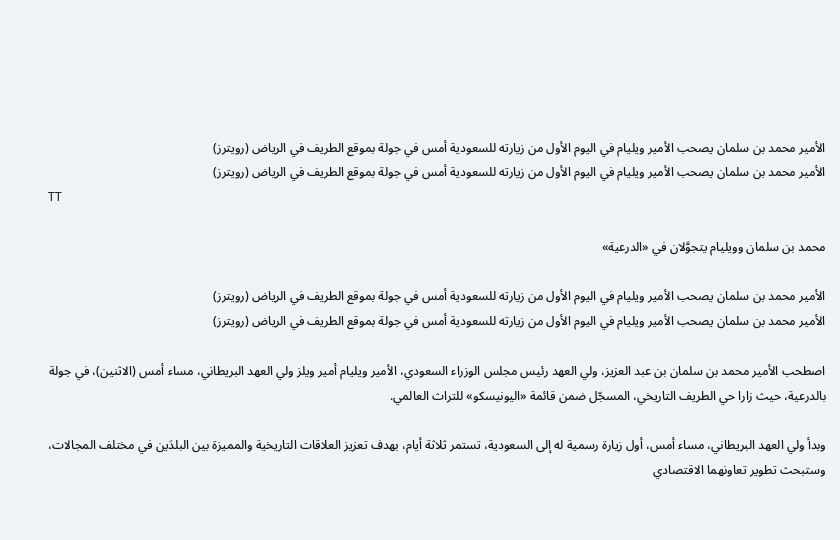الأمير محمد بن سلمان يصحب الأمير ويليام في اليوم الأول من زيارته للسعودية أمس في جولة بموقع الطريف في الرياض (رويترز)
الأمير محمد بن سلمان يصحب الأمير ويليام في اليوم الأول من زيارته للسعودية أمس في جولة بموقع الطريف في الرياض (رويترز)
TT

محمد بن سلمان وويليام يتجوَّلان في «الدرعية»

الأمير محمد بن سلمان يصحب الأمير ويليام في اليوم الأول من زيارته للسعودية أمس في جولة بموقع الطريف في الرياض (رويترز)
الأمير محمد بن سلمان يصحب الأمير ويليام في اليوم الأول من زيارته للسعودية أمس في جولة بموقع الطريف في الرياض (رويترز)

اصطحب الأمير محمد بن سلمان بن عبد العزيز، ولي العهد رئيس مجلس الوزراء السعودي، الأمير ويليام أمير ويلز ولي العهد البريطاني، مساء أمس (الاثنين)، في جولة بالدرعية، حيث زارا حي الطريف التاريخي، المسجّل ضمن قائمة «اليونيسكو» للتراث العالمي.

وبدأ ولي العهد البريطاني، مساء أمس، أول زيارة رسمية له إلى السعودية، تستمر ثلاثة أيام، بهدف تعزيز العلاقات التاريخية والمميزة بين البلدَين في مختلف المجالات، وستبحث تطوير تعاونهما الاقتصادي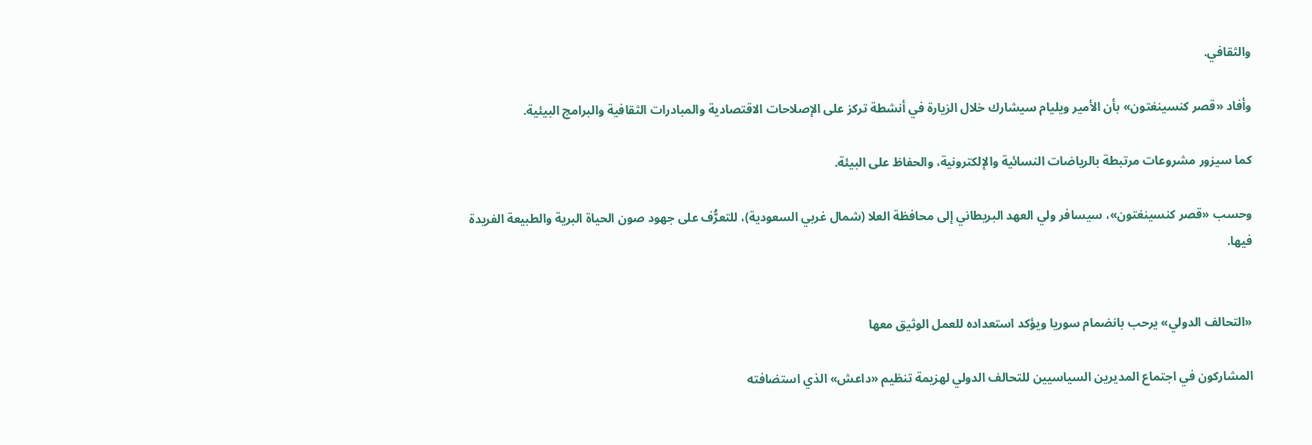والثقافي.

وأفاد «قصر كنسينغتون» بأن الأمير ويليام سيشارك خلال الزيارة في أنشطة تركز على الإصلاحات الاقتصادية والمبادرات الثقافية والبرامج البيئية.

كما سيزور مشروعات مرتبطة بالرياضات النسائية والإلكترونية، والحفاظ على البيئة.

وحسب «قصر كنسينغتون»، سيسافر ولي العهد البريطاني إلى محافظة العلا (شمال غربي السعودية)، للتعرُّف على جهود صون الحياة البرية والطبيعة الفريدة فيها.


«التحالف الدولي» يرحب بانضمام سوريا ويؤكد استعداده للعمل الوثيق معها

المشاركون في اجتماع المديرين السياسيين للتحالف الدولي لهزيمة تنظيم «داعش» الذي استضافته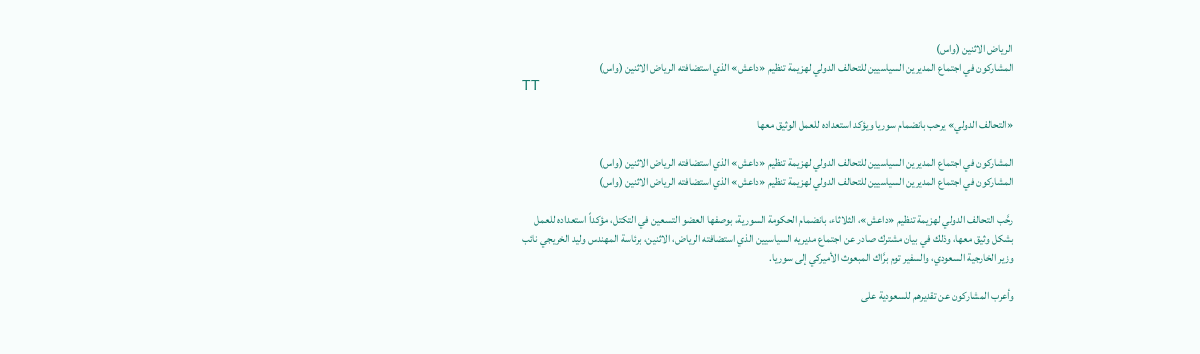الرياض الاثنين (واس)
المشاركون في اجتماع المديرين السياسيين للتحالف الدولي لهزيمة تنظيم «داعش» الذي استضافته الرياض الاثنين (واس)
TT

«التحالف الدولي» يرحب بانضمام سوريا ويؤكد استعداده للعمل الوثيق معها

المشاركون في اجتماع المديرين السياسيين للتحالف الدولي لهزيمة تنظيم «داعش» الذي استضافته الرياض الاثنين (واس)
المشاركون في اجتماع المديرين السياسيين للتحالف الدولي لهزيمة تنظيم «داعش» الذي استضافته الرياض الاثنين (واس)

رحَّب التحالف الدولي لهزيمة تنظيم «داعش»، الثلاثاء، بانضمام الحكومة السورية، بوصفها العضو التسعين في التكتل، مؤكداً استعداده للعمل بشكل وثيق معها، وذلك في بيان مشترك صادر عن اجتماع مديريه السياسيين الذي استضافته الرياض، الاثنين، برئاسة المهندس وليد الخريجي نائب وزير الخارجية السعودي، والسفير توم برَّاك المبعوث الأميركي إلى سوريا.

وأعرب المشاركون عن تقديرهم للسعودية على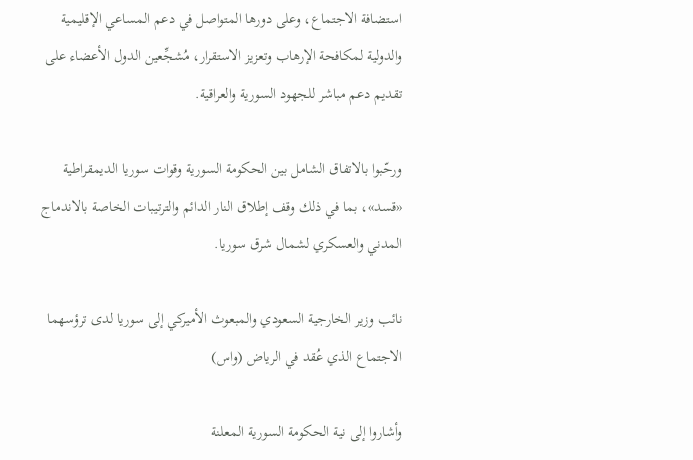استضافة الاجتماع، وعلى دورها المتواصل في دعم المساعي الإقليمية والدولية لمكافحة الإرهاب وتعزيز الاستقرار، مُشجِّعين الدول الأعضاء على تقديم دعم مباشر للجهود السورية والعراقية.

ورحّبوا بالاتفاق الشامل بين الحكومة السورية وقوات سوريا الديمقراطية «قسد»، بما في ذلك وقف إطلاق النار الدائم والترتيبات الخاصة بالاندماج المدني والعسكري لشمال شرق سوريا.

نائب وزير الخارجية السعودي والمبعوث الأميركي إلى سوريا لدى ترؤسهما الاجتماع الذي عُقد في الرياض (واس)

وأشاروا إلى نية الحكومة السورية المعلنة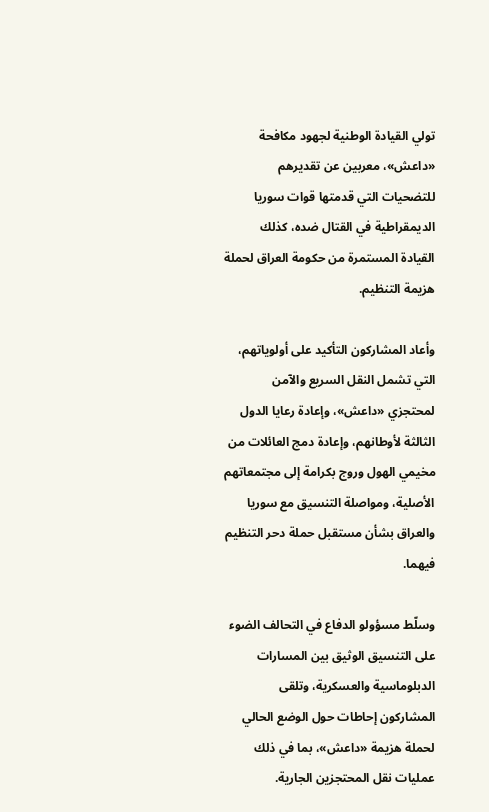تولي القيادة الوطنية لجهود مكافحة «داعش»، معربين عن تقديرهم للتضحيات التي قدمتها قوات سوريا الديمقراطية في القتال ضده، كذلك القيادة المستمرة من حكومة العراق لحملة هزيمة التنظيم.

وأعاد المشاركون التأكيد على أولوياتهم، التي تشمل النقل السريع والآمن لمحتجزي «داعش»، وإعادة رعايا الدول الثالثة لأوطانهم، وإعادة دمج العائلات من مخيمي الهول وروج بكرامة إلى مجتمعاتهم الأصلية، ومواصلة التنسيق مع سوريا والعراق بشأن مستقبل حملة دحر التنظيم فيهما.

وسلّط مسؤولو الدفاع في التحالف الضوء على التنسيق الوثيق بين المسارات الدبلوماسية والعسكرية، وتلقى المشاركون إحاطات حول الوضع الحالي لحملة هزيمة «داعش»، بما في ذلك عمليات نقل المحتجزين الجارية.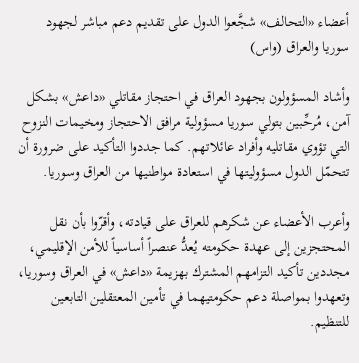أعضاء «التحالف» شجَّعوا الدول على تقديم دعم مباشر لجهود سوريا والعراق (واس)

وأشاد المسؤولون بجهود العراق في احتجاز مقاتلي «داعش» بشكل آمن، مُرحِّبين بتولي سوريا مسؤولية مرافق الاحتجاز ومخيمات النزوح التي تؤوي مقاتليه وأفراد عائلاتهم. كما جددوا التأكيد على ضرورة أن تتحمّل الدول مسؤوليتها في استعادة مواطنيها من العراق وسوريا.

وأعرب الأعضاء عن شكرهم للعراق على قيادته، وأقرّوا بأن نقل المحتجزين إلى عهدة حكومته يُعدُّ عنصراً أساسياً للأمن الإقليمي، مجددين تأكيد التزامهم المشترك بهزيمة «داعش» في العراق وسوريا، وتعهدوا بمواصلة دعم حكومتيهما في تأمين المعتقلين التابعين للتنظيم.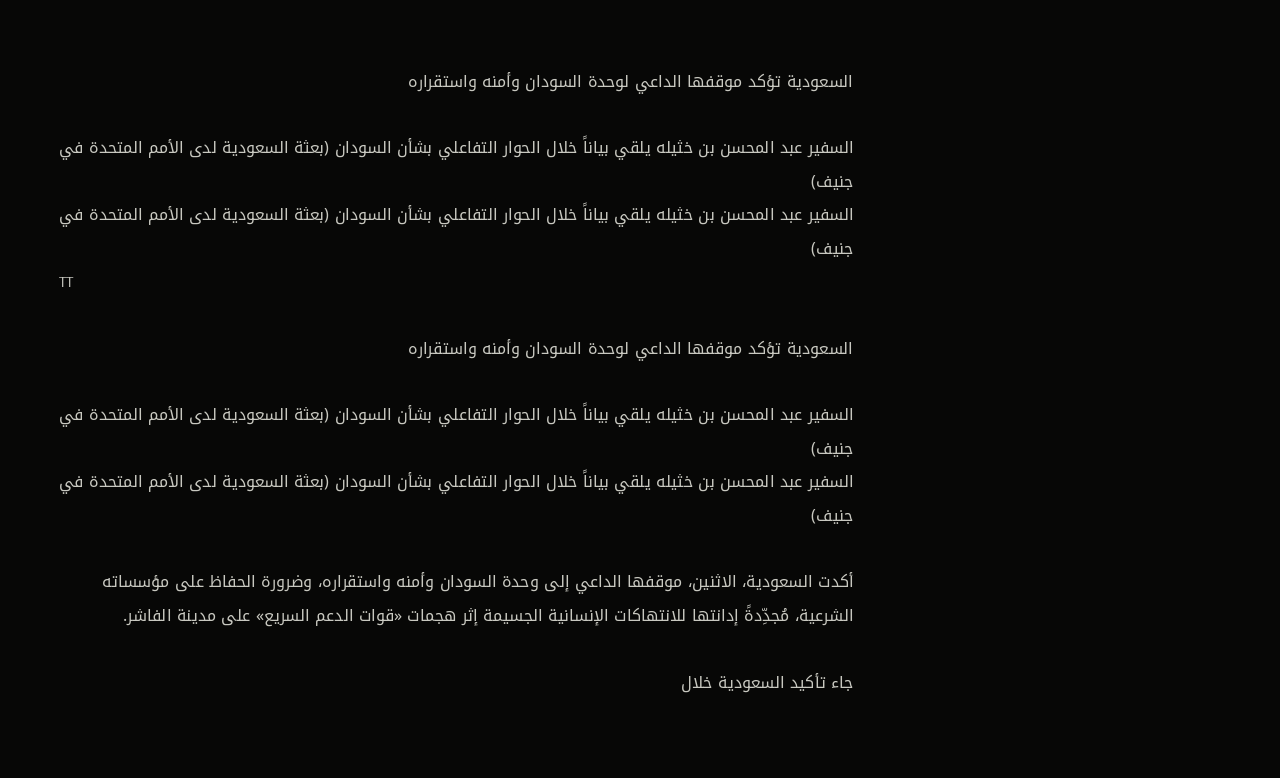السعودية تؤكد موقفها الداعي لوحدة السودان وأمنه واستقراره

السفير عبد المحسن بن خثيله يلقي بياناً خلال الحوار التفاعلي بشأن السودان (بعثة السعودية لدى الأمم المتحدة في جنيف)
السفير عبد المحسن بن خثيله يلقي بياناً خلال الحوار التفاعلي بشأن السودان (بعثة السعودية لدى الأمم المتحدة في جنيف)
TT

السعودية تؤكد موقفها الداعي لوحدة السودان وأمنه واستقراره

السفير عبد المحسن بن خثيله يلقي بياناً خلال الحوار التفاعلي بشأن السودان (بعثة السعودية لدى الأمم المتحدة في جنيف)
السفير عبد المحسن بن خثيله يلقي بياناً خلال الحوار التفاعلي بشأن السودان (بعثة السعودية لدى الأمم المتحدة في جنيف)

أكدت السعودية، الاثنين، موقفها الداعي إلى وحدة السودان وأمنه واستقراره، وضرورة الحفاظ على مؤسساته الشرعية، مُجدِّدةً إدانتها للانتهاكات الإنسانية الجسيمة إثر هجمات «قوات الدعم السريع» على مدينة الفاشر.

جاء تأكيد السعودية خلال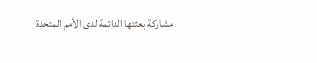مشاركة بعثتها الدائمة لدى الأمم المتحدة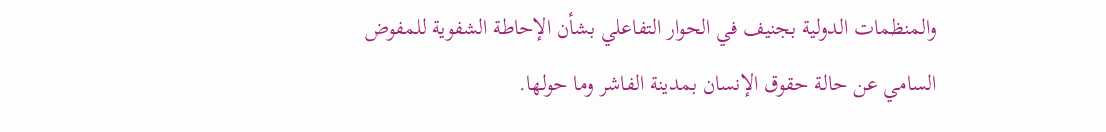والمنظمات الدولية بجنيف في الحوار التفاعلي بشأن الإحاطة الشفوية للمفوض السامي عن حالة حقوق الإنسان بمدينة الفاشر وما حولها.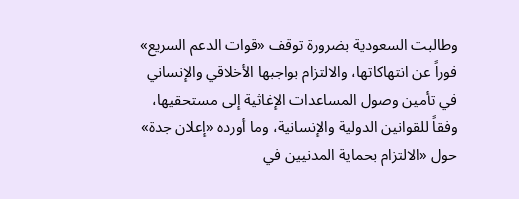وطالبت السعودية بضرورة توقف «قوات الدعم السريع» فوراً عن انتهاكاتها، والالتزام بواجبها الأخلاقي والإنساني في تأمين وصول المساعدات الإغاثية إلى مستحقيها، وفقاً للقوانين الدولية والإنسانية، وما أورده «إعلان جدة» حول «الالتزام بحماية المدنيين في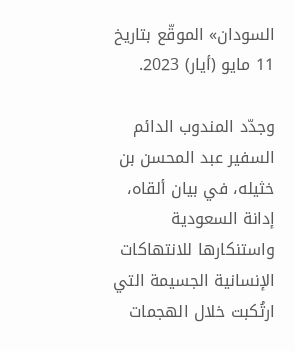السودان» الموقّع بتاريخ 11 مايو (أيار) 2023.

وجدّد المندوب الدائم السفير عبد المحسن بن خثيله، في بيان ألقاه، إدانة السعودية واستنكارها للانتهاكات الإنسانية الجسيمة التي ارتُكبت خلال الهجمات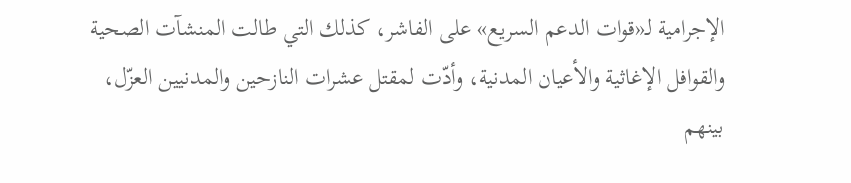الإجرامية لـ«قوات الدعم السريع» على الفاشر، كذلك التي طالت المنشآت الصحية والقوافل الإغاثية والأعيان المدنية، وأدّت لمقتل عشرات النازحين والمدنيين العزّل، بينهم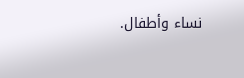نساء وأطفال.